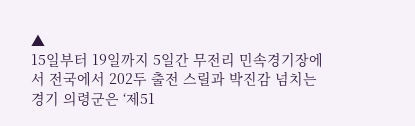▲
15일부터 19일까지 5일간 무전리 민속경기장에서 전국에서 202두 출전 스릴과 박진감 넘치는 경기 의령군은 ‘제51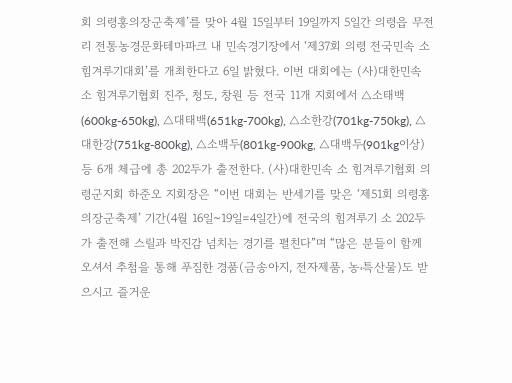회 의령홍의장군축제’를 맞아 4월 15일부터 19일까지 5일간 의령읍 무전리 전통농경문화테마파크 내 민속경기장에서 ‘제37회 의령 전국민속 소 힘겨루기대회’를 개최한다고 6일 밝혔다. 이번 대회에는 (사)대한민속 소 힘겨루기협회 진주, 청도, 창원 등 전국 11개 지회에서 △소태백(600kg-650kg), △대태백(651kg-700kg), △소한강(701kg-750kg), △대한강(751kg-800kg), △소백두(801kg-900kg, △대백두(901kg이상) 등 6개 체급에 총 202두가 출전한다. (사)대한민속 소 힘겨루기협회 의령군지회 하준오 지회장은 “이번 대회는 반세기를 맞은 ‘제51회 의령홍의장군축제’ 기간(4월 16일~19일=4일간)에 전국의 힘겨루기 소 202두가 출전해 스릴과 박진감 넘치는 경기를 펼친다”며 “많은 분들이 함께 오셔서 추첨을 통해 푸짐한 경품(금송아지, 전자제품, 농˓특산물)도 받으시고 즐거운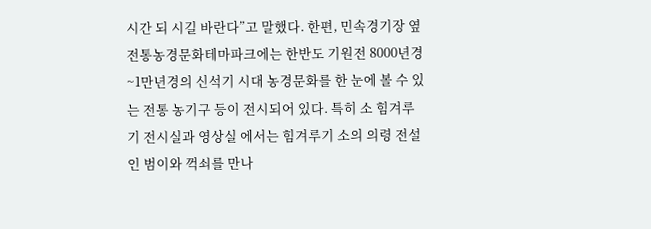시간 되 시길 바란다”고 말했다. 한편, 민속경기장 옆 전통농경문화테마파크에는 한반도 기원전 8000년경~1만년경의 신석기 시대 농경문화를 한 눈에 볼 수 있는 전통 농기구 등이 전시되어 있다. 특히 소 힘겨루기 전시실과 영상실 에서는 힘겨루기 소의 의령 전설인 범이와 꺽쇠를 만나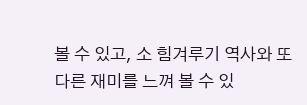볼 수 있고, 소 힘겨루기 역사와 또 다른 재미를 느껴 볼 수 있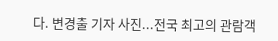다. 변경출 기자 사진...전국 최고의 관람객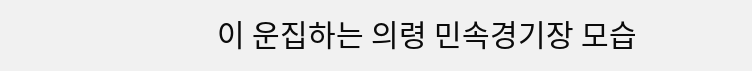이 운집하는 의령 민속경기장 모습